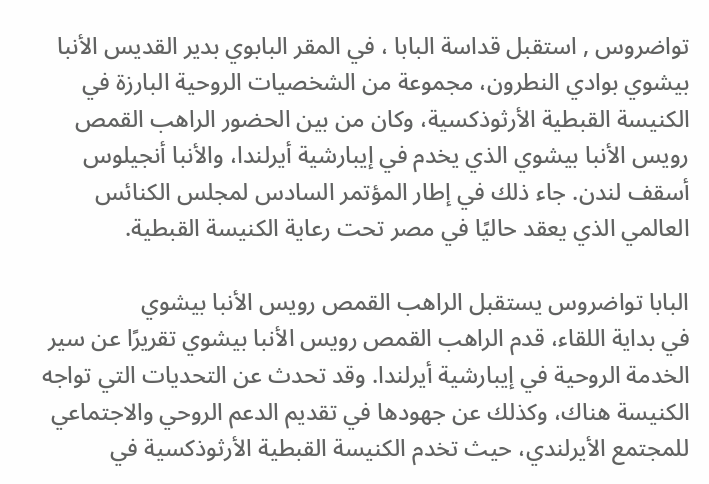تواضروس , استقبل قداسة البابا ، في المقر البابوي بدير القديس الأنبا بيشوي بوادي النطرون، مجموعة من الشخصيات الروحية البارزة في الكنيسة القبطية الأرثوذكسية، وكان من بين الحضور الراهب القمص رويس الأنبا بيشوي الذي يخدم في إيبارشية أيرلندا، والأنبا أنجيلوس أسقف لندن. جاء ذلك في إطار المؤتمر السادس لمجلس الكنائس العالمي الذي يعقد حاليًا في مصر تحت رعاية الكنيسة القبطية.

البابا تواضروس يستقبل الراهب القمص رويس الأنبا بيشوي
في بداية اللقاء، قدم الراهب القمص رويس الأنبا بيشوي تقريرًا عن سير الخدمة الروحية في إيبارشية أيرلندا. وقد تحدث عن التحديات التي تواجه الكنيسة هناك، وكذلك عن جهودها في تقديم الدعم الروحي والاجتماعي للمجتمع الأيرلندي، حيث تخدم الكنيسة القبطية الأرثوذكسية في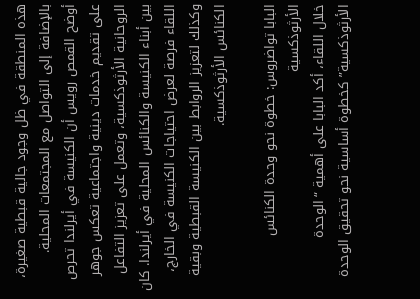هذه المنطقة في ظل وجود جالية قبطية صغيرة، بالإضافة إلى التواصل مع المجتمعات المحلية.
أوضح القمص رويس أن الكنيسة في أيرلندا تحرص على تقديم خدمات دينية واجتماعية تعكس جوهر الروحانية الأرثوذكسية، وتعمل على تعزيز التفاعل بين أبناء الكنيسة والكنائس المحلية في أيرلندا. كان اللقاء فرصة لعرض احتياجات الكنيسة في الخارج، وكذلك لتعزيز الروابط بين الكنيسة القبطية وبقية الكنائس الأرثوذكسية.

البابا تواضروس: خطوة نحو وحدة الكنائس الأرثوذكسية
خلال اللقاء، أكد البابا على أهمية “الوحدة الأرثوذكسية” كخطوة أساسية نحو تحقيق الوحدة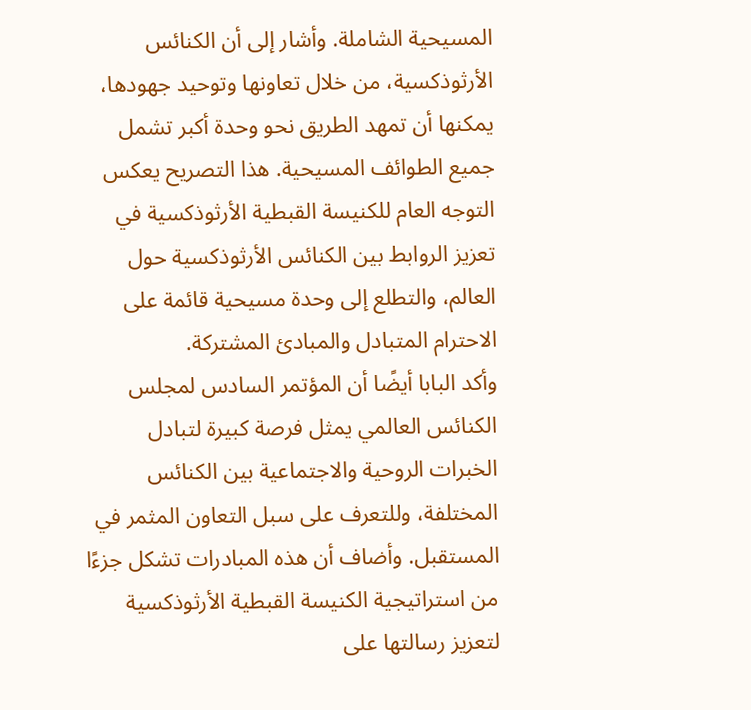المسيحية الشاملة. وأشار إلى أن الكنائس الأرثوذكسية، من خلال تعاونها وتوحيد جهودها، يمكنها أن تمهد الطريق نحو وحدة أكبر تشمل جميع الطوائف المسيحية. هذا التصريح يعكس التوجه العام للكنيسة القبطية الأرثوذكسية في تعزيز الروابط بين الكنائس الأرثوذكسية حول العالم، والتطلع إلى وحدة مسيحية قائمة على الاحترام المتبادل والمبادئ المشتركة.
وأكد البابا أيضًا أن المؤتمر السادس لمجلس الكنائس العالمي يمثل فرصة كبيرة لتبادل الخبرات الروحية والاجتماعية بين الكنائس المختلفة، وللتعرف على سبل التعاون المثمر في المستقبل. وأضاف أن هذه المبادرات تشكل جزءًا من استراتيجية الكنيسة القبطية الأرثوذكسية لتعزيز رسالتها على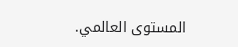المستوى العالمي.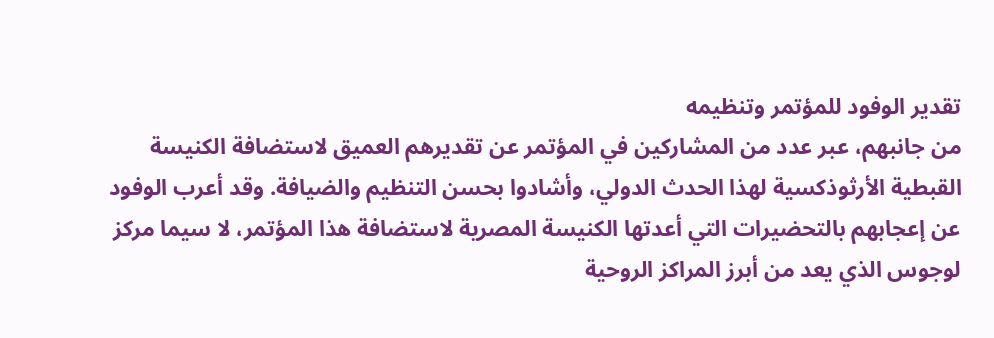تقدير الوفود للمؤتمر وتنظيمه
من جانبهم، عبر عدد من المشاركين في المؤتمر عن تقديرهم العميق لاستضافة الكنيسة القبطية الأرثوذكسية لهذا الحدث الدولي، وأشادوا بحسن التنظيم والضيافة. وقد أعرب الوفود عن إعجابهم بالتحضيرات التي أعدتها الكنيسة المصرية لاستضافة هذا المؤتمر، لا سيما مركز لوجوس الذي يعد من أبرز المراكز الروحية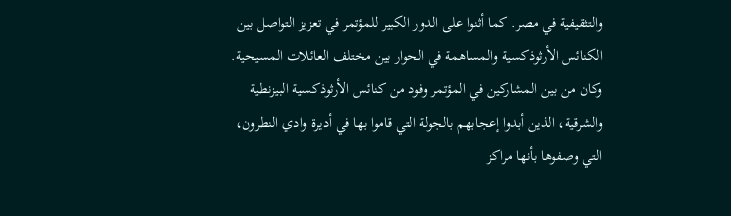والتثقيفية في مصر. كما أثنوا على الدور الكبير للمؤتمر في تعزيز التواصل بين الكنائس الأرثوذكسية والمساهمة في الحوار بين مختلف العائلات المسيحية.
وكان من بين المشاركين في المؤتمر وفود من كنائس الأرثوذكسية البيزنطية والشرقية، الذين أبدوا إعجابهم بالجولة التي قاموا بها في أديرة وادي النطرون، التي وصفوها بأنها مراكز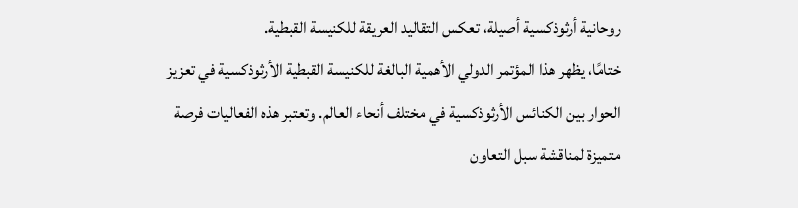روحانية أرثوذكسية أصيلة، تعكس التقاليد العريقة للكنيسة القبطية.
ختامًا، يظهر هذا المؤتمر الدولي الأهمية البالغة للكنيسة القبطية الأرثوذكسية في تعزيز الحوار بين الكنائس الأرثوذكسية في مختلف أنحاء العالم. وتعتبر هذه الفعاليات فرصة متميزة لمناقشة سبل التعاون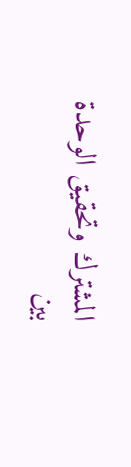المشترك وتحقيق الوحدة بين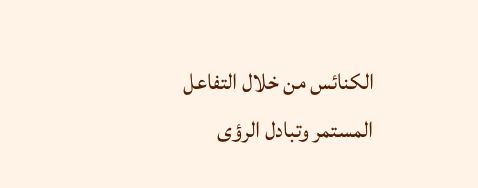الكنائس من خلال التفاعل المستمر وتبادل الرؤى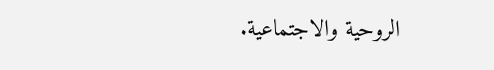الروحية والاجتماعية.